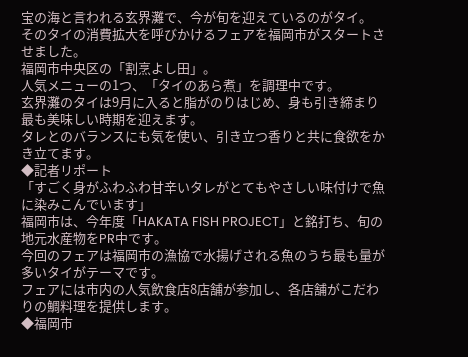宝の海と言われる玄界灘で、今が旬を迎えているのがタイ。
そのタイの消費拡大を呼びかけるフェアを福岡市がスタートさせました。
福岡市中央区の「割烹よし田」。
人気メニューの1つ、「タイのあら煮」を調理中です。
玄界灘のタイは9月に入ると脂がのりはじめ、身も引き締まり最も美味しい時期を迎えます。
タレとのバランスにも気を使い、引き立つ香りと共に食欲をかき立てます。
◆記者リポート
「すごく身がふわふわ甘辛いタレがとてもやさしい味付けで魚に染みこんでいます」
福岡市は、今年度「HAKATA FISH PROJECT」と銘打ち、旬の地元水産物をPR中です。
今回のフェアは福岡市の漁協で水揚げされる魚のうち最も量が多いタイがテーマです。
フェアには市内の人気飲食店8店舗が参加し、各店舗がこだわりの鯛料理を提供します。
◆福岡市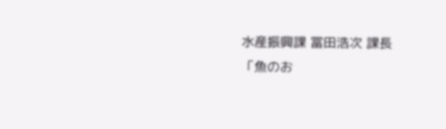水産振興課 冨田浩次 課長
「魚のお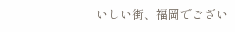いしい街、福岡でござい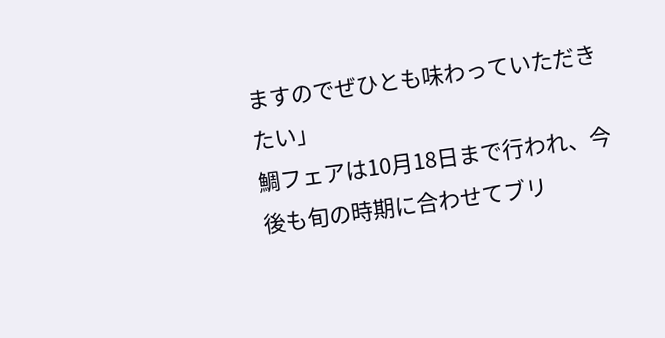ますのでぜひとも味わっていただきたい」
鯛フェアは10月18日まで行われ、今後も旬の時期に合わせてブリ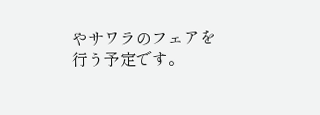やサワラのフェアを行う予定です。